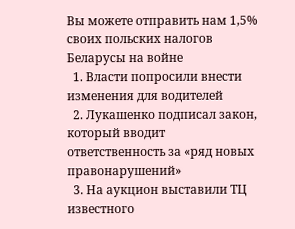Вы можете отправить нам 1,5% своих польских налогов
Беларусы на войне
  1. Власти попросили внести изменения для водителей
  2. Лукашенко подписал закон, который вводит ответственность за «ряд новых правонарушений»
  3. На аукцион выставили ТЦ известного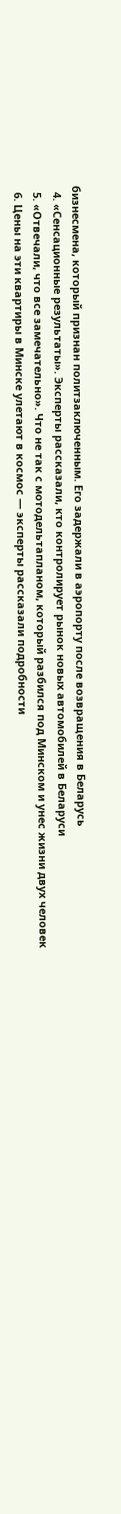бизнесмена, который признан политзаключенным. Его задержали в аэропорту после возвращения в Беларусь
  4. «Сенсационные результаты». Эксперты рассказали, кто контролирует рынок новых автомобилей в Беларуси
  5. «Отвечали, что все замечательно». Что не так с мотодельтапланом, который разбился под Минском и унес жизни двух человек
  6. Цены на эти квартиры в Минске улетают в космос — эксперты рассказали подробности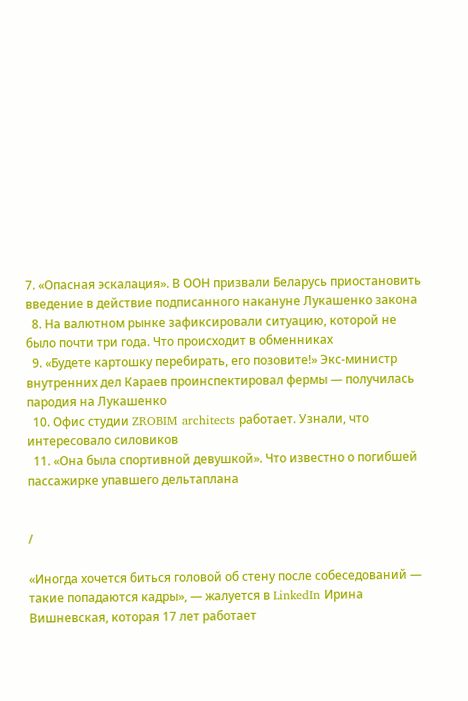7. «Опасная эскалация». В ООН призвали Беларусь приостановить введение в действие подписанного накануне Лукашенко закона
  8. На валютном рынке зафиксировали ситуацию, которой не было почти три года. Что происходит в обменниках
  9. «Будете картошку перебирать, его позовите!» Экс-министр внутренних дел Караев проинспектировал фермы — получилась пародия на Лукашенко
  10. Офис студии ZROBIM architects работает. Узнали, что интересовало силовиков
  11. «Она была спортивной девушкой». Что известно о погибшей пассажирке упавшего дельтаплана


/

«Иногда хочется биться головой об стену после собеседований — такие попадаются кадры», — жалуется в LinkedIn Ирина Вишневская, которая 17 лет работает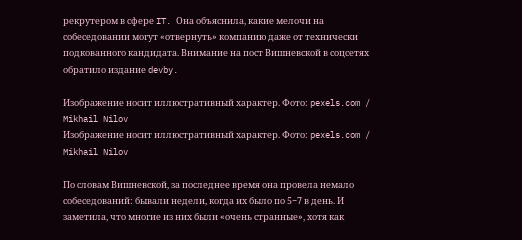рекрутером в сфере IT. Она объяснила, какие мелочи на собеседовании могут «отвернуть» компанию даже от технически подкованного кандидата. Внимание на пост Вишневской в соцсетях обратило издание devby.

Изображение носит иллюстративный характер. Фото: pexels.com / Mikhail Nilov
Изображение носит иллюстративный характер. Фото: pexels.com / Mikhail Nilov

По словам Вишневской, за последнее время она провела немало собеседований: бывали недели, когда их было по 5−7 в день. И заметила, что многие из них были «очень странные», хотя как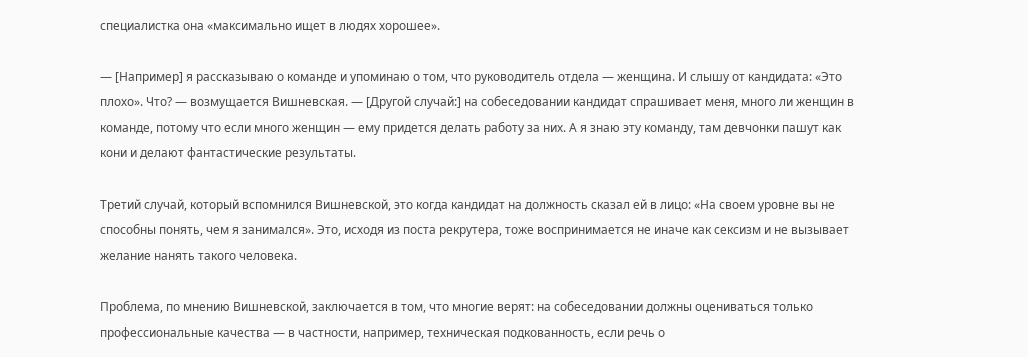специалистка она «максимально ищет в людях хорошее».

— [Например] я рассказываю о команде и упоминаю о том, что руководитель отдела — женщина. И слышу от кандидата: «Это плохо». Что? — возмущается Вишневская. — [Другой случай:] на собеседовании кандидат спрашивает меня, много ли женщин в команде, потому что если много женщин — ему придется делать работу за них. А я знаю эту команду, там девчонки пашут как кони и делают фантастические результаты.

Третий случай, который вспомнился Вишневской, это когда кандидат на должность сказал ей в лицо: «На своем уровне вы не способны понять, чем я занимался». Это, исходя из поста рекрутера, тоже воспринимается не иначе как сексизм и не вызывает желание нанять такого человека.

Проблема, по мнению Вишневской, заключается в том, что многие верят: на собеседовании должны оцениваться только профессиональные качества — в частности, например, техническая подкованность, если речь о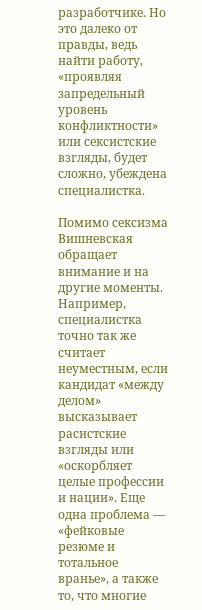разработчике. Но это далеко от правды, ведь найти работу, «проявляя запредельный уровень конфликтности» или сексистские взгляды, будет сложно, убеждена специалистка.

Помимо сексизма Вишневская обращает внимание и на другие моменты. Например, специалистка точно так же считает неуместным, если кандидат «между делом» высказывает расистские взгляды или «оскорбляет целые профессии и нации». Еще одна проблема — «фейковые резюме и тотальное вранье», а также то, что многие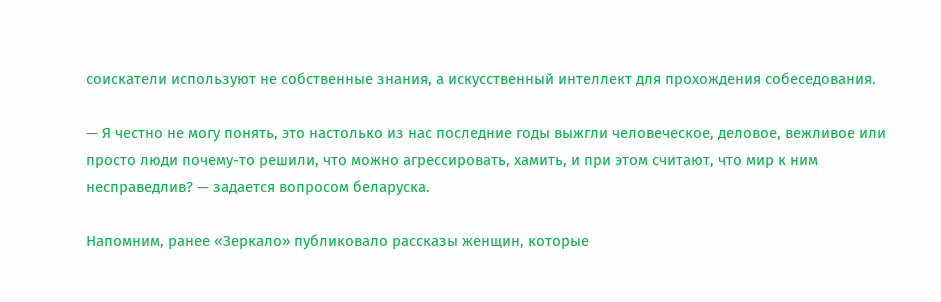соискатели используют не собственные знания, а искусственный интеллект для прохождения собеседования.

— Я честно не могу понять, это настолько из нас последние годы выжгли человеческое, деловое, вежливое или просто люди почему-то решили, что можно агрессировать, хамить, и при этом считают, что мир к ним несправедлив? — задается вопросом беларуска.

Напомним, ранее «Зеркало» публиковало рассказы женщин, которые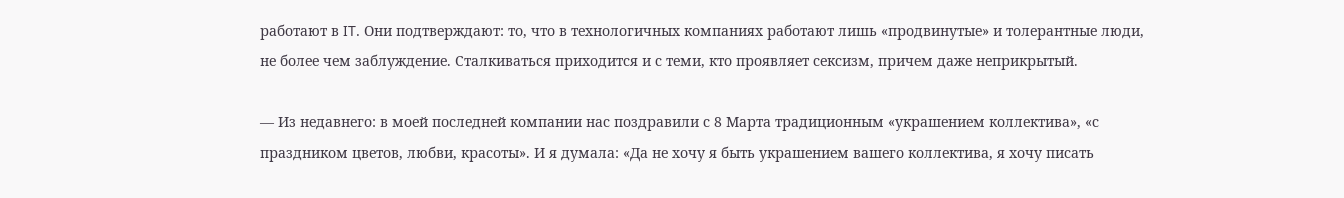работают в IT. Они подтверждают: то, что в технологичных компаниях работают лишь «продвинутые» и толерантные люди, не более чем заблуждение. Сталкиваться приходится и с теми, кто проявляет сексизм, причем даже неприкрытый.

— Из недавнего: в моей последней компании нас поздравили с 8 Марта традиционным «украшением коллектива», «с праздником цветов, любви, красоты». И я думала: «Да не хочу я быть украшением вашего коллектива, я хочу писать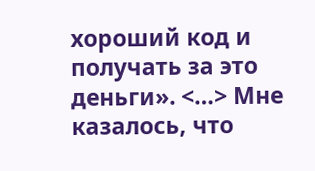хороший код и получать за это деньги». <…> Мне казалось, что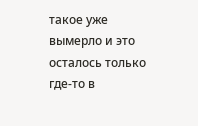такое уже вымерло и это осталось только где-то в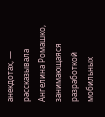анекдотах, — рассказывала Ангелина Ромашко, занимающаяся разработкой мобильных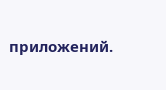приложений.